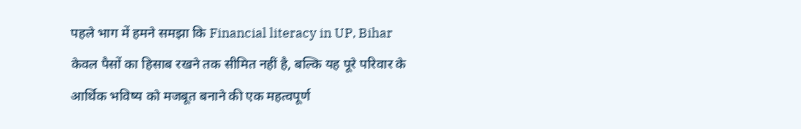पहले भाग में हमने समझा कि Financial literacy in UP, Bihar केवल पैसों का हिसाब रखने तक सीमित नहीं है, बल्कि यह पूरे परिवार के आर्थिक भविष्य को मजबूत बनाने की एक महत्वपूर्ण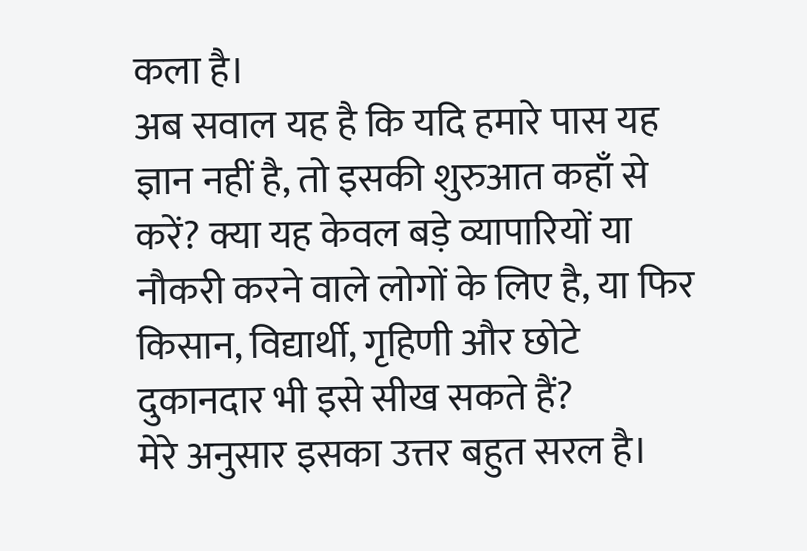कला है।
अब सवाल यह है कि यदि हमारे पास यह ज्ञान नहीं है, तो इसकी शुरुआत कहाँ से करें? क्या यह केवल बड़े व्यापारियों या नौकरी करने वाले लोगों के लिए है, या फिर किसान, विद्यार्थी, गृहिणी और छोटे दुकानदार भी इसे सीख सकते हैं?
मेरे अनुसार इसका उत्तर बहुत सरल है।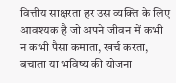वित्तीय साक्षरता हर उस व्यक्ति के लिए आवश्यक है जो अपने जीवन में कभी न कभी पैसा कमाता, खर्च करता, बचाता या भविष्य की योजना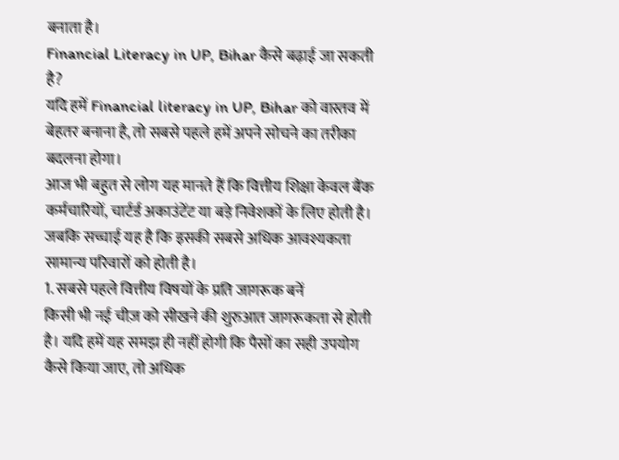बनाता है।
Financial Literacy in UP, Bihar कैसे बढ़ाई जा सकती है?
यदि हमें Financial literacy in UP, Bihar को वास्तव में बेहतर बनाना है, तो सबसे पहले हमें अपने सोचने का तरीका बदलना होगा।
आज भी बहुत से लोग यह मानते हैं कि वित्तीय शिक्षा केवल बैंक कर्मचारियों, चार्टर्ड अकाउंटेंट या बड़े निवेशकों के लिए होती है। जबकि सच्चाई यह है कि इसकी सबसे अधिक आवश्यकता सामान्य परिवारों को होती है।
1. सबसे पहले वित्तीय विषयों के प्रति जागरूक बनें
किसी भी नई चीज़ को सीखने की शुरुआत जागरूकता से होती है। यदि हमें यह समझ ही नहीं होगी कि पैसों का सही उपयोग कैसे किया जाए, तो अधिक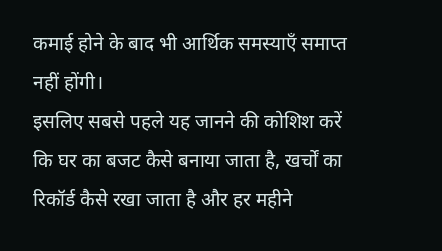कमाई होने के बाद भी आर्थिक समस्याएँ समाप्त नहीं होंगी।
इसलिए सबसे पहले यह जानने की कोशिश करें कि घर का बजट कैसे बनाया जाता है, खर्चों का रिकॉर्ड कैसे रखा जाता है और हर महीने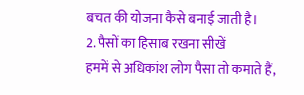बचत की योजना कैसे बनाई जाती है।
2. पैसों का हिसाब रखना सीखें
हममें से अधिकांश लोग पैसा तो कमाते हैं,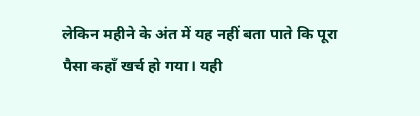लेकिन महीने के अंत में यह नहीं बता पाते कि पूरा पैसा कहाँ खर्च हो गया। यही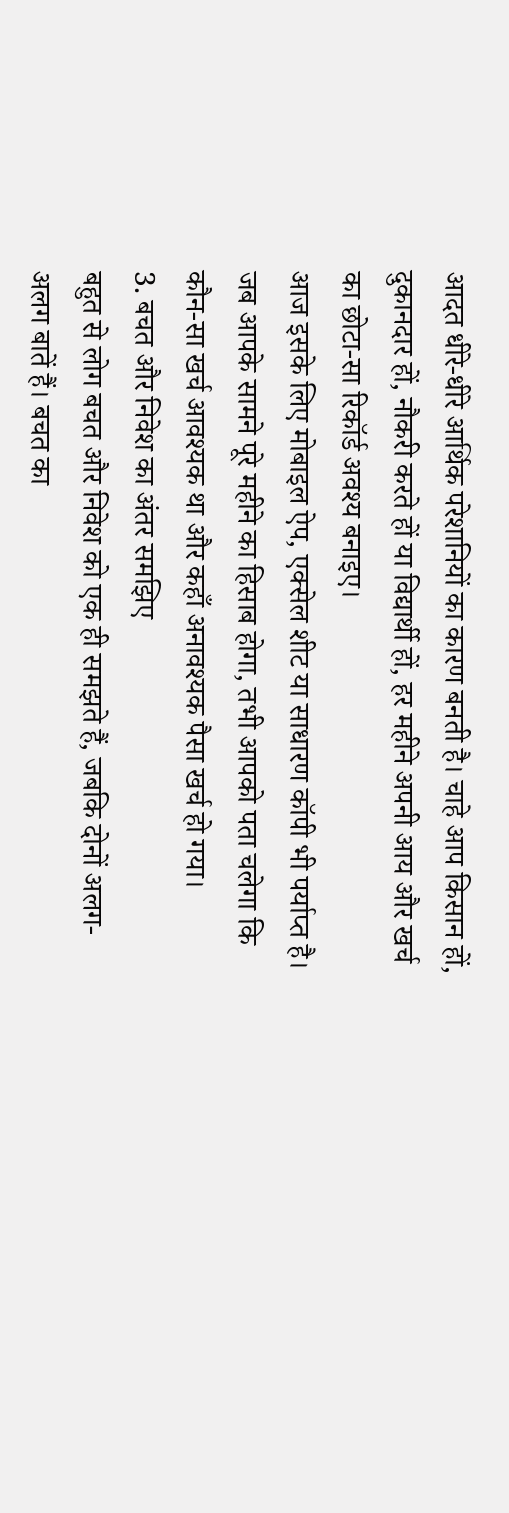आदत धीरे-धीरे आर्थिक परेशानियों का कारण बनती है। चाहे आप किसान हों, दुकानदार हों, नौकरी करते हों या विद्यार्थी हों, हर महीने अपनी आय और खर्च का छोटा-सा रिकॉर्ड अवश्य बनाइए।
आज इसके लिए मोबाइल ऐप, एक्सेल शीट या साधारण कॉपी भी पर्याप्त है। जब आपके सामने पूरे महीने का हिसाब होगा, तभी आपको पता चलेगा कि कौन-सा खर्च आवश्यक था और कहाँ अनावश्यक पैसा खर्च हो गया।
3. बचत और निवेश का अंतर समझिए
बहुत से लोग बचत और निवेश को एक ही समझते हैं, जबकि दोनों अलग-अलग बातें हैं। बचत का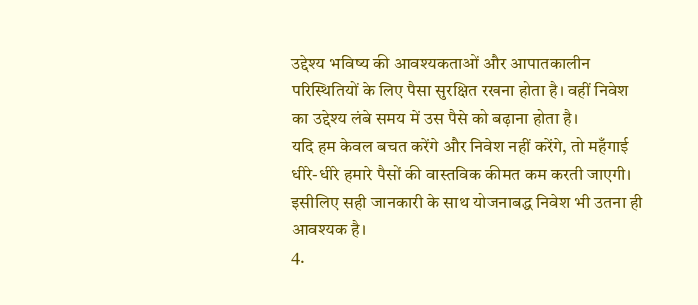उद्देश्य भविष्य की आवश्यकताओं और आपातकालीन परिस्थितियों के लिए पैसा सुरक्षित रखना होता है। वहीं निवेश का उद्देश्य लंबे समय में उस पैसे को बढ़ाना होता है।
यदि हम केवल बचत करेंगे और निवेश नहीं करेंगे, तो महँगाई धीरे-धीरे हमारे पैसों की वास्तविक कीमत कम करती जाएगी। इसीलिए सही जानकारी के साथ योजनाबद्ध निवेश भी उतना ही आवश्यक है।
4.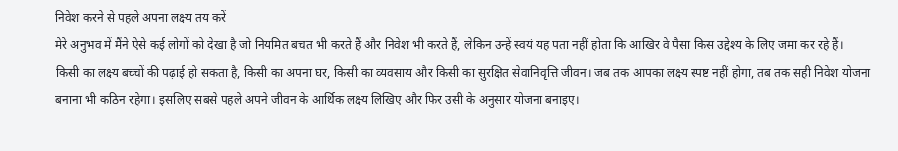निवेश करने से पहले अपना लक्ष्य तय करें
मेरे अनुभव में मैंने ऐसे कई लोगों को देखा है जो नियमित बचत भी करते हैं और निवेश भी करते हैं, लेकिन उन्हें स्वयं यह पता नहीं होता कि आखिर वे पैसा किस उद्देश्य के लिए जमा कर रहे हैं।
किसी का लक्ष्य बच्चों की पढ़ाई हो सकता है, किसी का अपना घर, किसी का व्यवसाय और किसी का सुरक्षित सेवानिवृत्ति जीवन। जब तक आपका लक्ष्य स्पष्ट नहीं होगा, तब तक सही निवेश योजना बनाना भी कठिन रहेगा। इसलिए सबसे पहले अपने जीवन के आर्थिक लक्ष्य लिखिए और फिर उसी के अनुसार योजना बनाइए।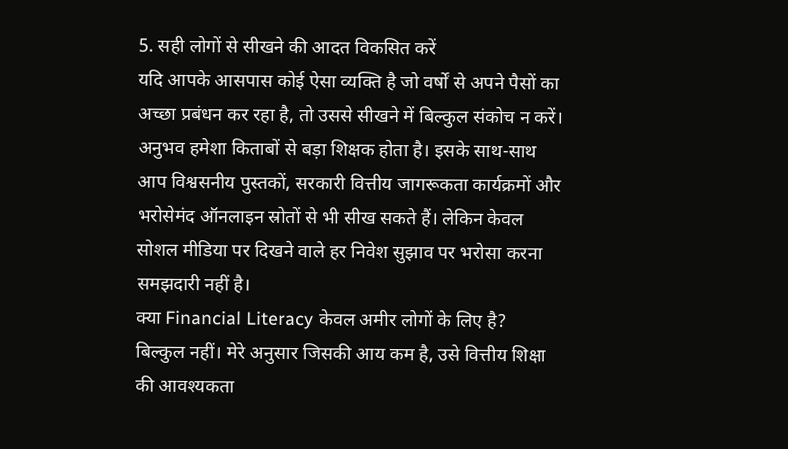5. सही लोगों से सीखने की आदत विकसित करें
यदि आपके आसपास कोई ऐसा व्यक्ति है जो वर्षों से अपने पैसों का अच्छा प्रबंधन कर रहा है, तो उससे सीखने में बिल्कुल संकोच न करें।
अनुभव हमेशा किताबों से बड़ा शिक्षक होता है। इसके साथ-साथ आप विश्वसनीय पुस्तकों, सरकारी वित्तीय जागरूकता कार्यक्रमों और भरोसेमंद ऑनलाइन स्रोतों से भी सीख सकते हैं। लेकिन केवल सोशल मीडिया पर दिखने वाले हर निवेश सुझाव पर भरोसा करना समझदारी नहीं है।
क्या Financial Literacy केवल अमीर लोगों के लिए है?
बिल्कुल नहीं। मेरे अनुसार जिसकी आय कम है, उसे वित्तीय शिक्षा की आवश्यकता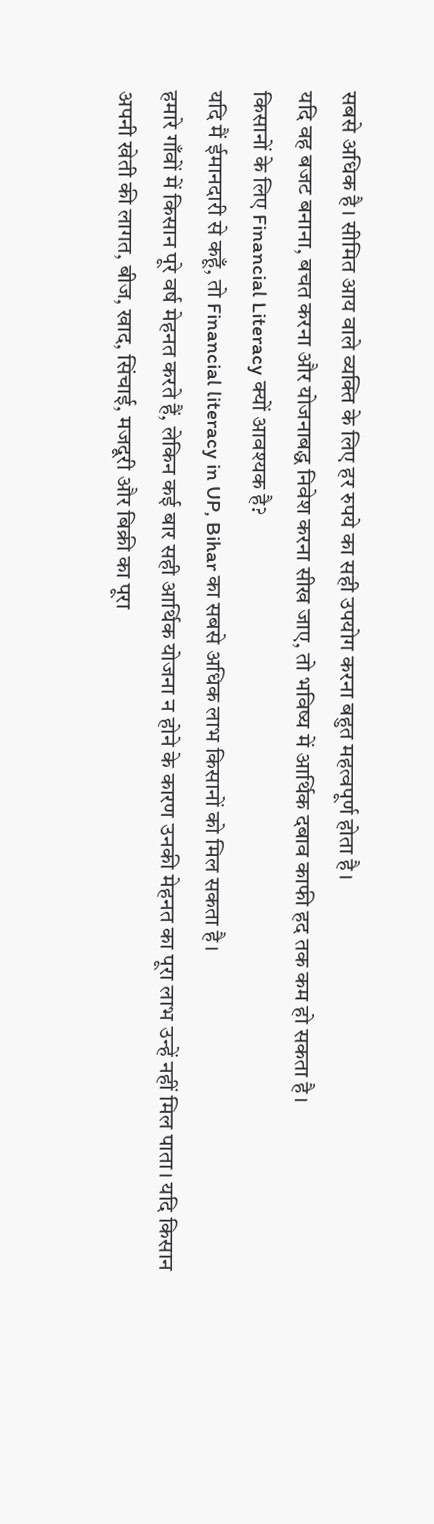सबसे अधिक है। सीमित आय वाले व्यक्ति के लिए हर रुपये का सही उपयोग करना बहुत महत्वपूर्ण होता है।
यदि वह बजट बनाना, बचत करना और योजनाबद्ध निवेश करना सीख जाए, तो भविष्य में आर्थिक दबाव काफी हद तक कम हो सकता है।
किसानों के लिए Financial Literacy क्यों आवश्यक है?
यदि मैं ईमानदारी से कहूँ, तो Financial literacy in UP, Bihar का सबसे अधिक लाभ किसानों को मिल सकता है।
हमारे गाँवों में किसान पूरे वर्ष मेहनत करते हैं, लेकिन कई बार सही आर्थिक योजना न होने के कारण उनकी मेहनत का पूरा लाभ उन्हें नहीं मिल पाता। यदि किसान अपनी खेती की लागत, बीज, खाद, सिंचाई, मजदूरी और बिक्री का पूरा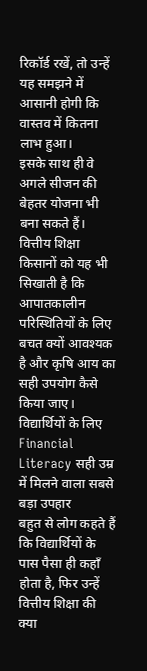रिकॉर्ड रखें, तो उन्हें यह समझने में आसानी होगी कि वास्तव में कितना लाभ हुआ।
इसके साथ ही वे अगले सीजन की बेहतर योजना भी बना सकते हैं। वित्तीय शिक्षा किसानों को यह भी सिखाती है कि आपातकालीन परिस्थितियों के लिए बचत क्यों आवश्यक है और कृषि आय का सही उपयोग कैसे किया जाए।
विद्यार्थियों के लिए Financial Literacy सही उम्र में मिलने वाला सबसे बड़ा उपहार
बहुत से लोग कहते हैं कि विद्यार्थियों के पास पैसा ही कहाँ होता है, फिर उन्हें वित्तीय शिक्षा की क्या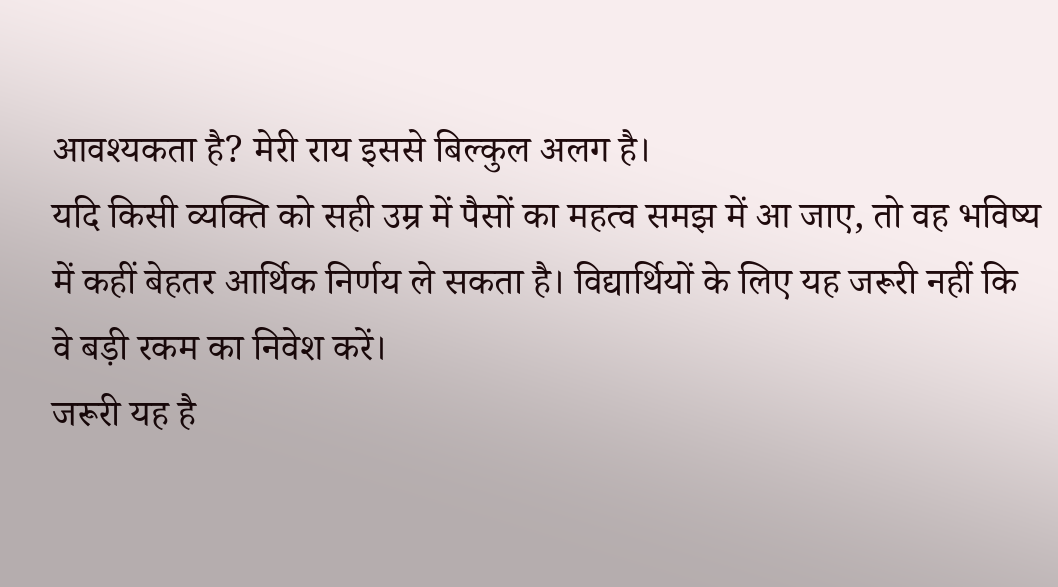आवश्यकता है? मेरी राय इससे बिल्कुल अलग है।
यदि किसी व्यक्ति को सही उम्र में पैसों का महत्व समझ में आ जाए, तो वह भविष्य में कहीं बेहतर आर्थिक निर्णय ले सकता है। विद्यार्थियों के लिए यह जरूरी नहीं कि वे बड़ी रकम का निवेश करें।
जरूरी यह है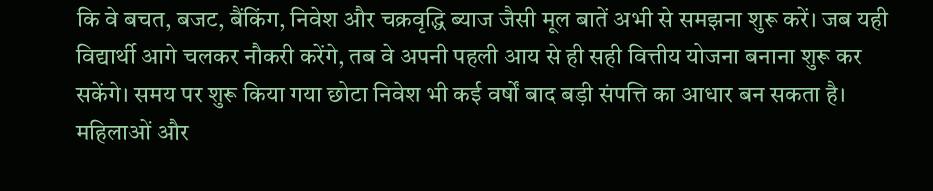कि वे बचत, बजट, बैंकिंग, निवेश और चक्रवृद्धि ब्याज जैसी मूल बातें अभी से समझना शुरू करें। जब यही विद्यार्थी आगे चलकर नौकरी करेंगे, तब वे अपनी पहली आय से ही सही वित्तीय योजना बनाना शुरू कर सकेंगे। समय पर शुरू किया गया छोटा निवेश भी कई वर्षों बाद बड़ी संपत्ति का आधार बन सकता है।
महिलाओं और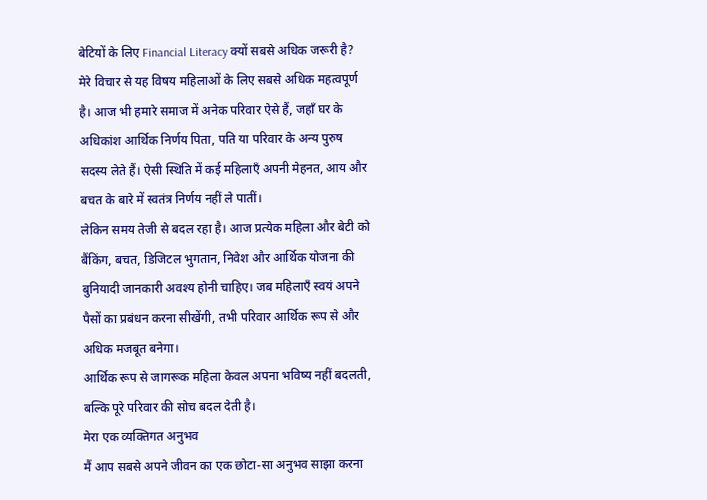बेटियों के लिए Financial Literacy क्यों सबसे अधिक जरूरी है?
मेरे विचार से यह विषय महिलाओं के लिए सबसे अधिक महत्वपूर्ण है। आज भी हमारे समाज में अनेक परिवार ऐसे हैं, जहाँ घर के अधिकांश आर्थिक निर्णय पिता, पति या परिवार के अन्य पुरुष सदस्य लेते हैं। ऐसी स्थिति में कई महिलाएँ अपनी मेहनत, आय और बचत के बारे में स्वतंत्र निर्णय नहीं ले पातीं।
लेकिन समय तेजी से बदल रहा है। आज प्रत्येक महिला और बेटी को बैंकिंग, बचत, डिजिटल भुगतान, निवेश और आर्थिक योजना की बुनियादी जानकारी अवश्य होनी चाहिए। जब महिलाएँ स्वयं अपने पैसों का प्रबंधन करना सीखेंगी, तभी परिवार आर्थिक रूप से और अधिक मजबूत बनेगा।
आर्थिक रूप से जागरूक महिला केवल अपना भविष्य नहीं बदलती, बल्कि पूरे परिवार की सोच बदल देती है।
मेरा एक व्यक्तिगत अनुभव
मैं आप सबसे अपने जीवन का एक छोटा-सा अनुभव साझा करना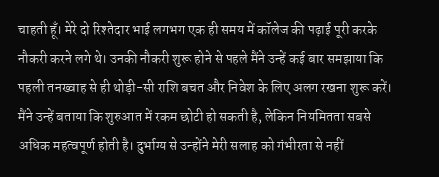चाहती हूँ। मेरे दो रिश्तेदार भाई लगभग एक ही समय में कॉलेज की पढ़ाई पूरी करके नौकरी करने लगे थे। उनकी नौकरी शुरू होने से पहले मैंने उन्हें कई बार समझाया कि पहली तनख्वाह से ही थोड़ी-सी राशि बचत और निवेश के लिए अलग रखना शुरू करें।
मैंने उन्हें बताया कि शुरुआत में रकम छोटी हो सकती है, लेकिन नियमितता सबसे अधिक महत्वपूर्ण होती है। दुर्भाग्य से उन्होंने मेरी सलाह को गंभीरता से नहीं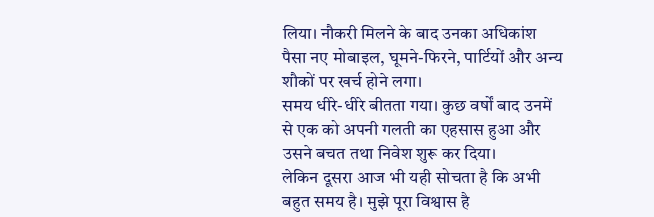लिया। नौकरी मिलने के बाद उनका अधिकांश पैसा नए मोबाइल, घूमने-फिरने, पार्टियों और अन्य शौकों पर खर्च होने लगा।
समय धीरे-धीरे बीतता गया। कुछ वर्षों बाद उनमें से एक को अपनी गलती का एहसास हुआ और उसने बचत तथा निवेश शुरू कर दिया।
लेकिन दूसरा आज भी यही सोचता है कि अभी बहुत समय है। मुझे पूरा विश्वास है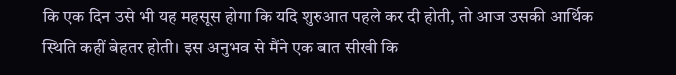कि एक दिन उसे भी यह महसूस होगा कि यदि शुरुआत पहले कर दी होती, तो आज उसकी आर्थिक स्थिति कहीं बेहतर होती। इस अनुभव से मैंने एक बात सीखी कि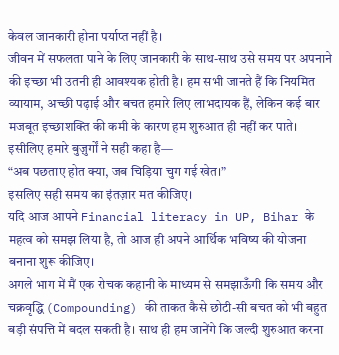केवल जानकारी होना पर्याप्त नहीं है।
जीवन में सफलता पाने के लिए जानकारी के साथ-साथ उसे समय पर अपनाने की इच्छा भी उतनी ही आवश्यक होती है। हम सभी जानते हैं कि नियमित व्यायाम, अच्छी पढ़ाई और बचत हमारे लिए लाभदायक हैं, लेकिन कई बार मजबूत इच्छाशक्ति की कमी के कारण हम शुरुआत ही नहीं कर पाते।
इसीलिए हमारे बुज़ुर्गों ने सही कहा है—
“अब पछताए होत क्या, जब चिड़िया चुग गई खेत।”
इसलिए सही समय का इंतज़ार मत कीजिए।
यदि आज आपने Financial literacy in UP, Bihar के महत्व को समझ लिया है, तो आज ही अपने आर्थिक भविष्य की योजना बनाना शुरू कीजिए।
अगले भाग में मैं एक रोचक कहानी के माध्यम से समझाऊँगी कि समय और चक्रवृद्धि (Compounding) की ताकत कैसे छोटी-सी बचत को भी बहुत बड़ी संपत्ति में बदल सकती है। साथ ही हम जानेंगे कि जल्दी शुरुआत करना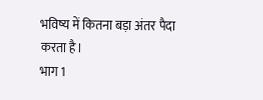भविष्य में कितना बड़ा अंतर पैदा करता है।
भाग 1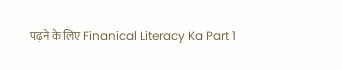पढ़ने के लिए Finanical Literacy Ka Part 1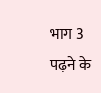भाग 3 पढ़ने के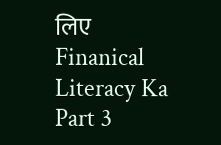लिए Finanical Literacy Ka Part 3